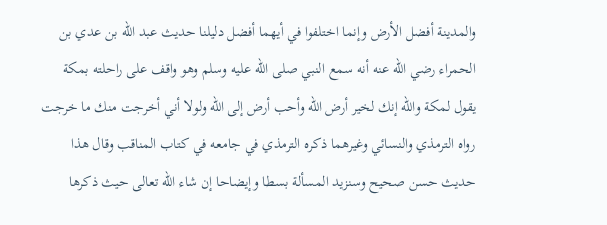والمدينة أفضل الأرض وإنما اختلفوا في أيهما أفضل دليلنا حديث عبد الله بن عدي بن الحمراء رضي الله عنه أنه سمع النبي صلى الله عليه وسلم وهو واقف على راحلته بمكة يقول لمكة والله إنك لخير أرض الله وأحب أرض إلى الله ولولا أني أخرجت منك ما خرجت رواه الترمذي والنسائي وغيرهما ذكره الترمذي في جامعه في كتاب المناقب وقال هذا حديث حسن صحيح وسنزيد المسألة بسطا وإيضاحا إن شاء الله تعالى حيث ذكرها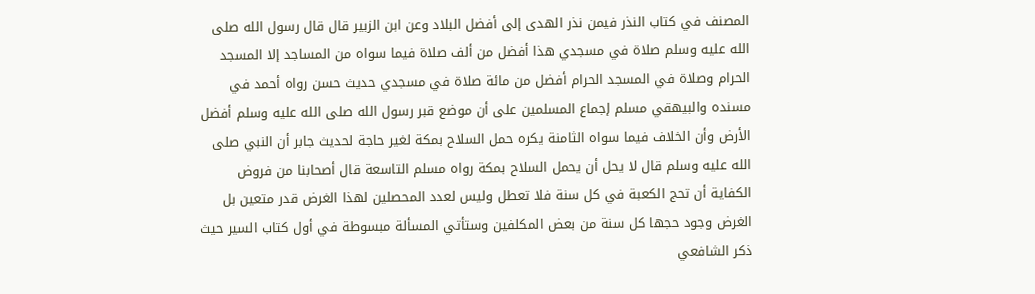المصنف في كتاب النذر فيمن نذر الهدى إلى أفضل البلاد وعن ابن الزبير قال قال رسول الله صلى الله عليه وسلم صلاة في مسجدي هذا أفضل من ألف صلاة فيما سواه من المساجد إلا المسجد الحرام وصلاة في المسجد الحرام أفضل من مائة صلاة في مسجدي حديث حسن رواه أحمد في مسنده والبيهقي مسلم إجماع المسلمين على أن موضع قبر رسول الله صلى الله عليه وسلم أفضل الأرض وأن الخلاف فيما سواه الثامنة يكره حمل السلاح بمكة لغير حاجة لحديث جابر أن النبي صلى الله عليه وسلم قال لا يحل أن يحمل السلاح بمكة رواه مسلم التاسعة قال أصحابنا من فروض الكفاية أن تحج الكعبة في كل سنة فلا تعطل وليس لعدد المحصلين لهذا الغرض قدر متعين بل الغرض وجود حجها كل سنة من بعض المكلفين وستأتي المسألة مبسوطة في أول كتاب السير حيث ذكر الشافعي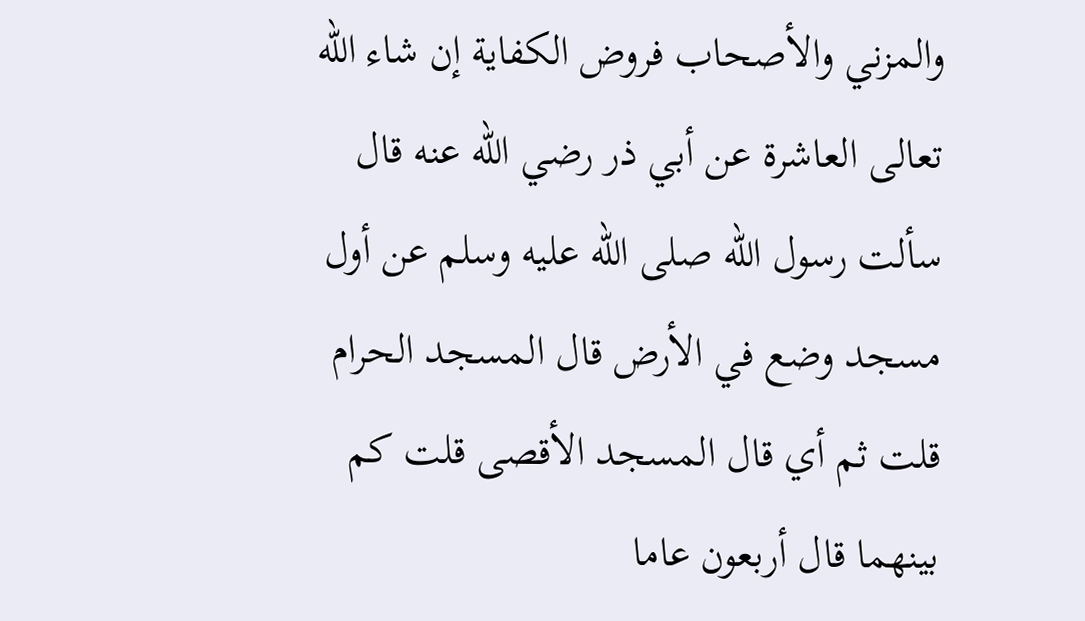والمزني والأصحاب فروض الكفاية إن شاء الله تعالى العاشرة عن أبي ذر رضي الله عنه قال سألت رسول الله صلى الله عليه وسلم عن أول مسجد وضع في الأرض قال المسجد الحرام قلت ثم أي قال المسجد الأقصى قلت كم بينهما قال أربعون عاما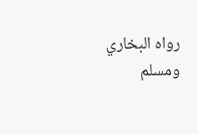رواه البخاري ومسلم